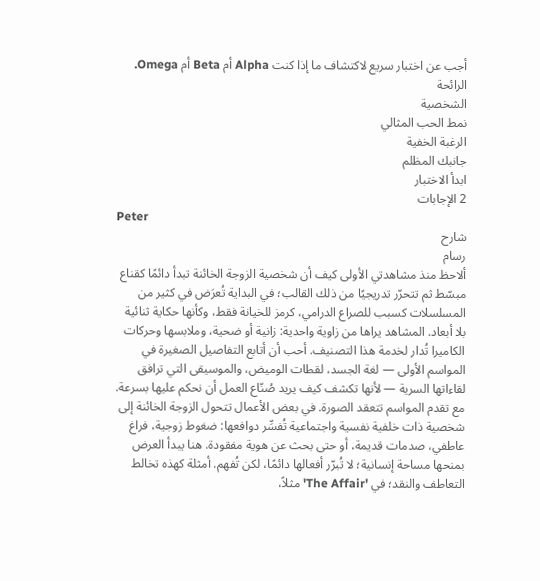أجب عن اختبار سريع لاكتشاف ما إذا كنت Alpha أم Beta أم Omega.
الرائحة
الشخصية
نمط الحب المثالي
الرغبة الخفية
جانبك المظلم
ابدأ الاختبار
2 الإجابات
Peter
شارح
رسام
ألاحظ منذ مشاهدتي الأولى كيف أن شخصية الزوجة الخائنة تبدأ دائمًا كقناع مبسّط ثم تتحرّر تدريجيًا من ذلك القالب؛ في البداية تُعرَض في كثير من المسلسلات كسبب للصراع الدرامي، كرمز للخيانة فقط، وكأنها حكاية ثنائية بلا أبعاد. المشاهد يراها من زاوية واحدية: زانية أو ضحية، وملابسها وحركات الكاميرا تُدار لخدمة هذا التصنيف. أحب أن أتابع التفاصيل الصغيرة في المواسم الأولى — لغة الجسد، لقطات الوميض، والموسيقى التي ترافق لقاءاتها السرية — لأنها تكشف كيف يريد صُنّاع العمل أن نحكم عليها بسرعة.
مع تقدم المواسم تتعقد الصورة. في بعض الأعمال تتحول الزوجة الخائنة إلى شخصية ذات خلفية نفسية واجتماعية تُفسِّر دوافعها: ضغوط زوجية، فراغ عاطفي، صدمات قديمة، أو حتى بحث عن هوية مفقودة. هنا يبدأ العرض بمنحها مساحة إنسانية؛ لا تُبرّر أفعالها دائمًا، لكن تُفهم. أمثلة كهذه تخالط التعاطف والنقد؛ في 'The Affair' مثلاً،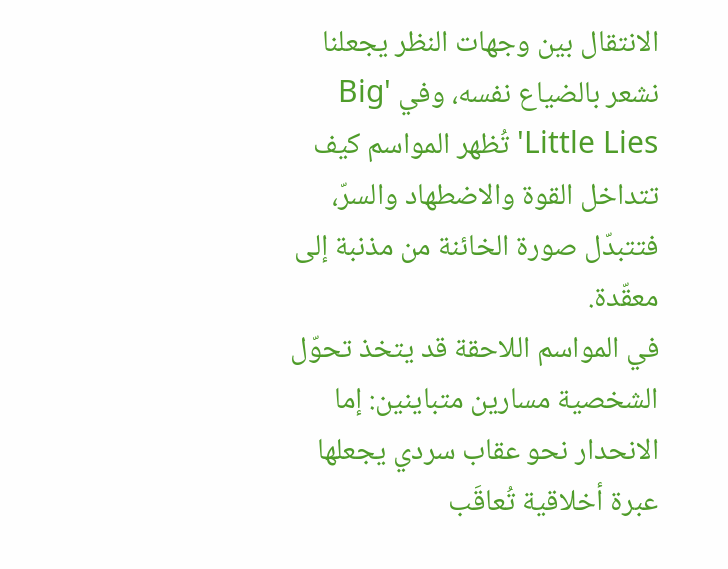الانتقال بين وجهات النظر يجعلنا نشعر بالضياع نفسه، وفي 'Big Little Lies' تُظهر المواسم كيف تتداخل القوة والاضطهاد والسرّ، فتتبدّل صورة الخائنة من مذنبة إلى معقّدة.
في المواسم اللاحقة قد يتخذ تحوّل الشخصية مسارين متباينين: إما الانحدار نحو عقاب سردي يجعلها عبرة أخلاقية تُعاقَب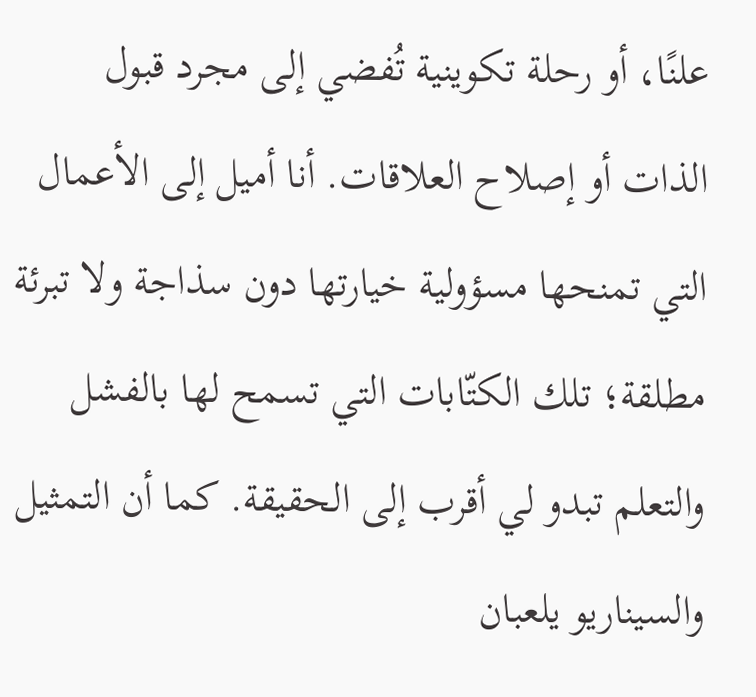علنًا، أو رحلة تكوينية تُفضي إلى مجرد قبول الذات أو إصلاح العلاقات. أنا أميل إلى الأعمال التي تمنحها مسؤولية خيارتها دون سذاجة ولا تبرئة مطلقة؛ تلك الكتّابات التي تسمح لها بالفشل والتعلم تبدو لي أقرب إلى الحقيقة. كما أن التمثيل والسيناريو يلعبان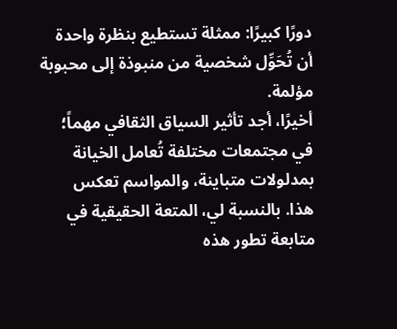دورًا كبيرًا: ممثلة تستطيع بنظرة واحدة أن تُحَوِّل شخصية من منبوذة إلى محبوبة مؤلمة.
أخيرًا، أجد تأثير السياق الثقافي مهماً؛ في مجتمعات مختلفة تُعامل الخيانة بمدلولات متباينة، والمواسم تعكس هذا. بالنسبة لي، المتعة الحقيقية في متابعة تطور هذه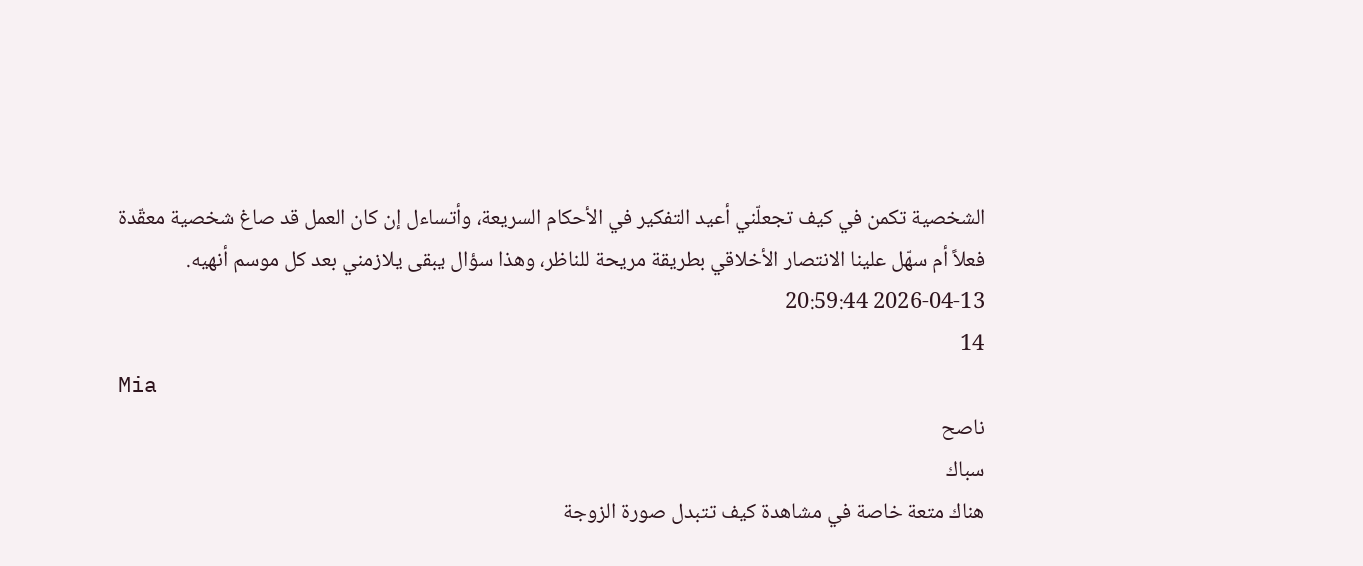الشخصية تكمن في كيف تجعلّني أعيد التفكير في الأحكام السريعة، وأتساءل إن كان العمل قد صاغ شخصية معقّدة فعلاً أم سهّل علينا الانتصار الأخلاقي بطريقة مريحة للناظر، وهذا سؤال يبقى يلازمني بعد كل موسم أنهيه.
2026-04-13 20:59:44
14
Mia
ناصح
سباك
هناك متعة خاصة في مشاهدة كيف تتبدل صورة الزوجة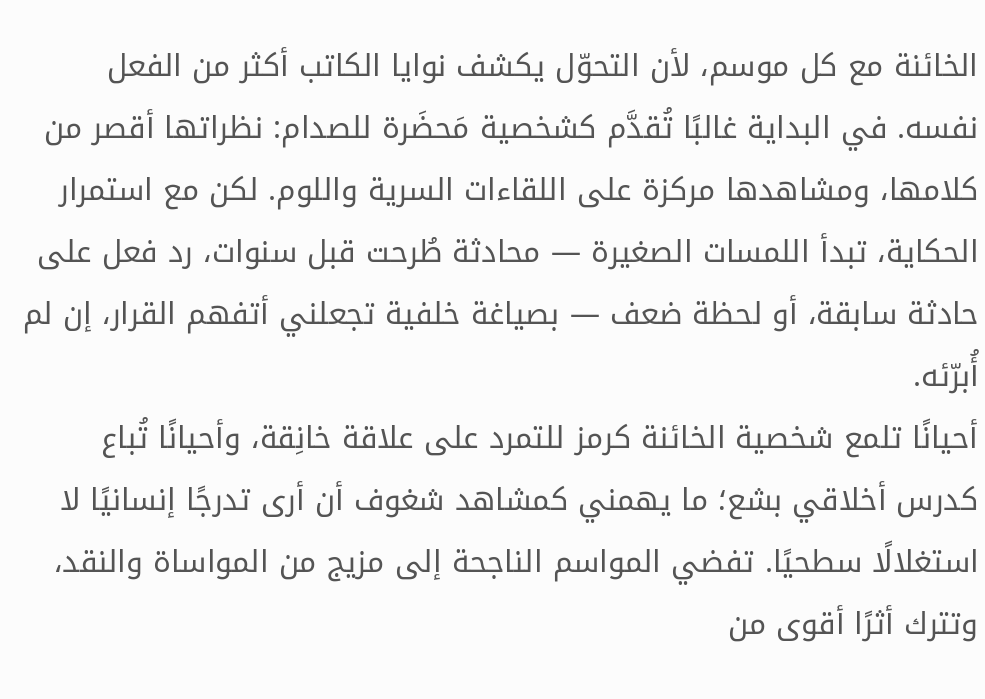الخائنة مع كل موسم، لأن التحوّل يكشف نوايا الكاتب أكثر من الفعل نفسه. في البداية غالبًا تُقدَّم كشخصية مَحضَرة للصدام: نظراتها أقصر من كلامها، ومشاهدها مركزة على اللقاءات السرية واللوم. لكن مع استمرار الحكاية، تبدأ اللمسات الصغيرة — محادثة طُرحت قبل سنوات، رد فعل على حادثة سابقة، أو لحظة ضعف — بصياغة خلفية تجعلني أتفهم القرار، إن لم أُبرّئه.
أحيانًا تلمع شخصية الخائنة كرمز للتمرد على علاقة خانِقة، وأحيانًا تُباع كدرس أخلاقي بشع؛ ما يهمني كمشاهد شغوف أن أرى تدرجًا إنسانيًا لا استغلالًا سطحيًا. تفضي المواسم الناجحة إلى مزيج من المواساة والنقد، وتترك أثرًا أقوى من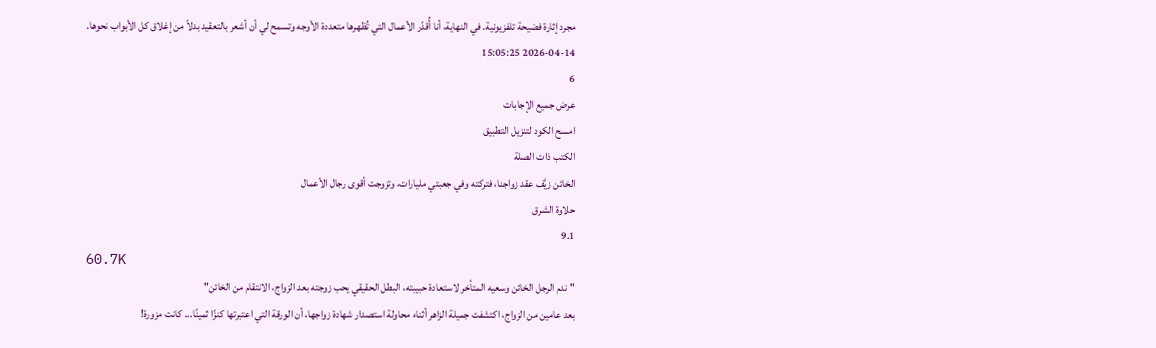مجرد إثارة فضيحة تلفزيونية. في النهاية، أنا أُقدّر الأعمال التي تُظهرها متعددة الأوجه وتسمح لي أن أشعر بالتعقيد بدلاً من إغلاق كل الأبواب نحوها.
2026-04-14 15:05:25
6
عرض جميع الإجابات
امسح الكود لتنزيل التطبيق
الكتب ذات الصلة
الخائن زيَّف عقد زواجنا، فتركته وفي جعبتي مليارات، وتزوجت أقوى رجال الأعمال
حلاوة الشرق
9.1
60.7K
"ندم الرجل الخائن وسعيه المتأخر لاستعادة حبيبته، البطل الحقيقي يحب زوجته بعد الزواج، الانتقام من الخائن"
بعد عامين من الزواج، اكتشفت جميلة الزاهر أثناء محاولة استصدار شهادة زواجها، أن الورقة التي اعتبرتها كنزًا ثمينًا... كانت مزورة!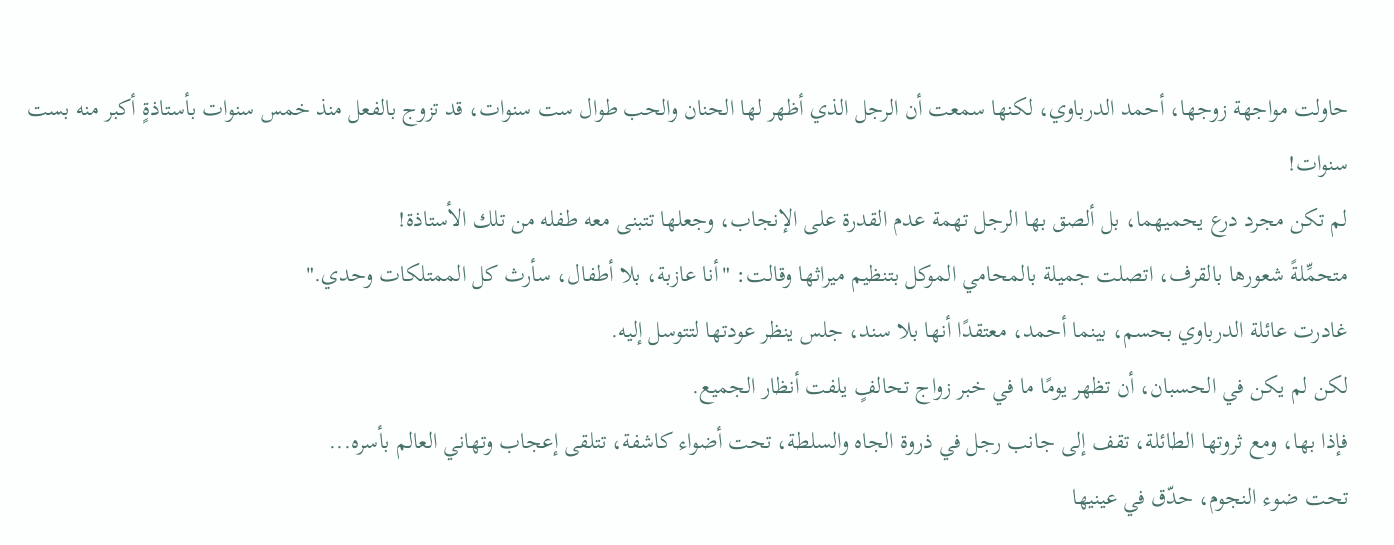حاولت مواجهة زوجها، أحمد الدرباوي، لكنها سمعت أن الرجل الذي أظهر لها الحنان والحب طوال ست سنوات، قد تزوج بالفعل منذ خمس سنوات بأستاذةٍ أكبر منه بست سنوات!
لم تكن مجرد درع يحميهما، بل ألصق بها الرجل تهمة عدم القدرة على الإنجاب، وجعلها تتبنى معه طفله من تلك الأستاذة!
متحمِّلةً شعورها بالقرف، اتصلت جميلة بالمحامي الموكل بتنظيم ميراثها وقالت: "أنا عازبة، بلا أطفال، سأرث كل الممتلكات وحدي."
غادرت عائلة الدرباوي بحسم، بينما أحمد، معتقدًا أنها بلا سند، جلس ينظر عودتها لتتوسل إليه.
لكن لم يكن في الحسبان، أن تظهر يومًا ما في خبر زواج تحالفٍ يلفت أنظار الجميع.
فإذا بها، ومع ثروتها الطائلة، تقف إلى جانب رجل في ذروة الجاه والسلطة، تحت أضواء كاشفة، تتلقى إعجاب وتهاني العالم بأسره...
تحت ضوء النجوم، حدّق في عينيها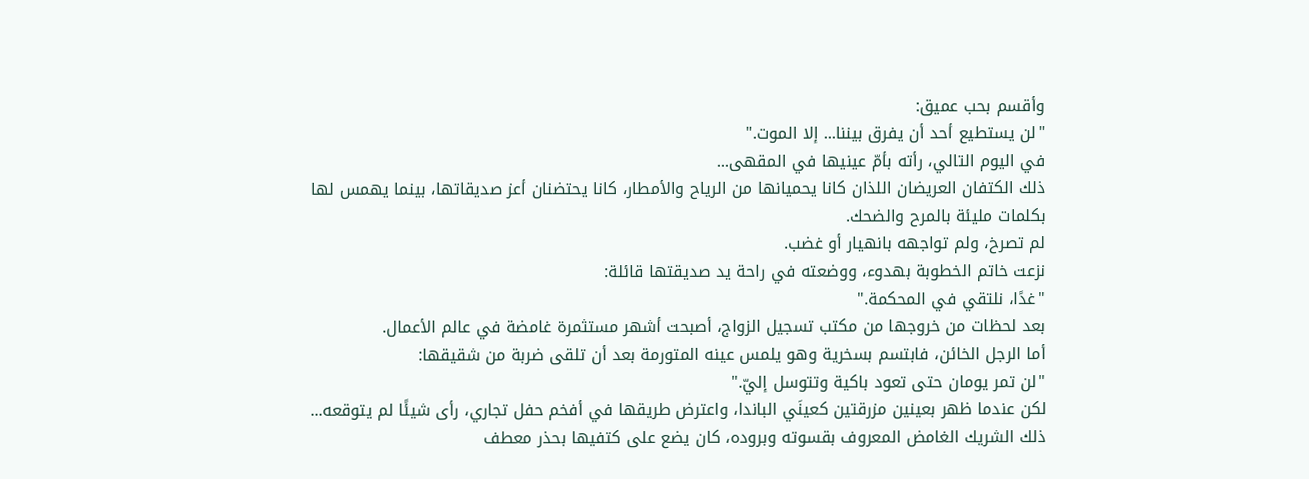وأقسم بحب عميق:
"لن يستطيع أحد أن يفرق بيننا... إلا الموت."
في اليوم التالي، رأته بأمّ عينيها في المقهى...
ذلك الكتفان العريضان اللذان كانا يحميانها من الرياح والأمطار، كانا يحتضنان أعز صديقاتها، بينما يهمس لها بكلمات مليئة بالمرح والضحك.
لم تصرخ، ولم تواجهه بانهيار أو غضب.
نزعت خاتم الخطوبة بهدوء، ووضعته في راحة يد صديقتها قائلة:
"غدًا، نلتقي في المحكمة."
بعد لحظات من خروجها من مكتب تسجيل الزواج، أصبحت أشهر مستثمرة غامضة في عالم الأعمال.
أما الرجل الخائن، فابتسم بسخرية وهو يلمس عينه المتورمة بعد أن تلقى ضربة من شقيقها:
"لن تمر يومان حتى تعود باكية وتتوسل إليّ."
لكن عندما ظهر بعينين مزرقتين كعينَي الباندا، واعترض طريقها في أفخم حفل تجاري، رأى شيئًا لم يتوقعه...
ذلك الشريك الغامض المعروف بقسوته وبروده، كان يضع على كتفيها بحذر معطف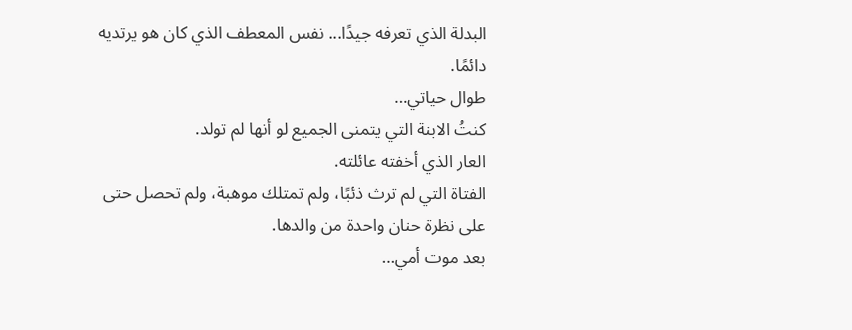البدلة الذي تعرفه جيدًا... نفس المعطف الذي كان هو يرتديه دائمًا.
طوال حياتي…
كنتُ الابنة التي يتمنى الجميع لو أنها لم تولد.
العار الذي أخفته عائلته.
الفتاة التي لم ترث ذئبًا، ولم تمتلك موهبة، ولم تحصل حتى على نظرة حنان واحدة من والدها.
بعد موت أمي…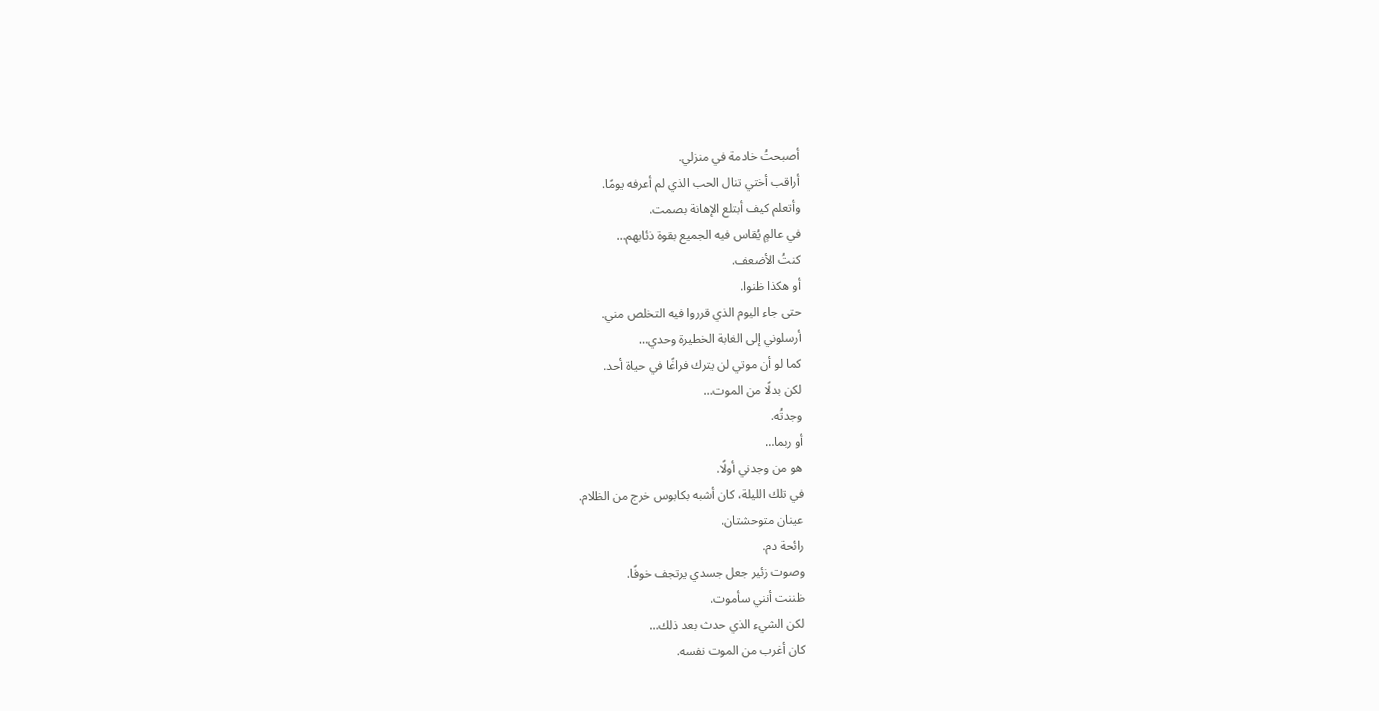أصبحتُ خادمة في منزلي.
أراقب أختي تنال الحب الذي لم أعرفه يومًا.
وأتعلم كيف أبتلع الإهانة بصمت.
في عالمٍ يُقاس فيه الجميع بقوة ذئابهم…
كنتُ الأضعف.
أو هكذا ظنوا.
حتى جاء اليوم الذي قرروا فيه التخلص مني.
أرسلوني إلى الغابة الخطيرة وحدي…
كما لو أن موتي لن يترك فراغًا في حياة أحد.
لكن بدلًا من الموت…
وجدتُه.
أو ربما…
هو من وجدني أولًا.
في تلك الليلة، كان أشبه بكابوس خرج من الظلام.
عينان متوحشتان.
رائحة دم.
وصوت زئير جعل جسدي يرتجف خوفًا.
ظننت أنني سأموت.
لكن الشيء الذي حدث بعد ذلك…
كان أغرب من الموت نفسه.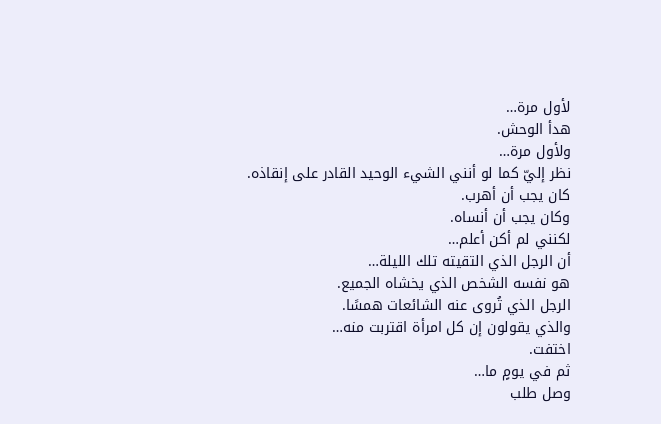لأول مرة…
هدأ الوحش.
ولأول مرة…
نظر إليّ كما لو أنني الشيء الوحيد القادر على إنقاذه.
كان يجب أن أهرب.
وكان يجب أن أنساه.
لكنني لم أكن أعلم…
أن الرجل الذي التقيته تلك الليلة…
هو نفسه الشخص الذي يخشاه الجميع.
الرجل الذي تُروى عنه الشائعات همسًا.
والذي يقولون إن كل امرأة اقتربت منه…
اختفت.
ثم في يومٍ ما…
وصل طلب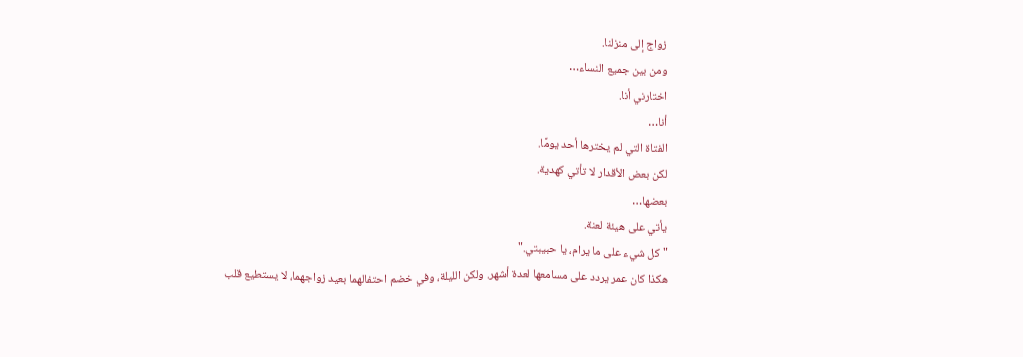زواج إلى منزلنا.
ومن بين جميع النساء…
اختارني أنا.
أنا…
الفتاة التي لم يخترها أحد يومًا.
لكن بعض الأقدار لا تأتي كهدية.
بعضها…
يأتي على هيئة لعنة.
"كل شيء على ما يرام، يا حبيبتي."
هكذا كان عمر يردد على مسامعها لعدة أشهر. ولكن الليلة، وفي خضم احتفالهما بعيد زواجهما، لا يستطيع قلب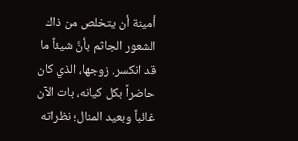أمينة أن يتخلص من ذاك الشعور الجاثم بأنَّ شيئاً ما قد انكسر. زوجها، الذي كان حاضراً بكل كيانه، بات الآن غائباً وبعيد المنال؛ نظراته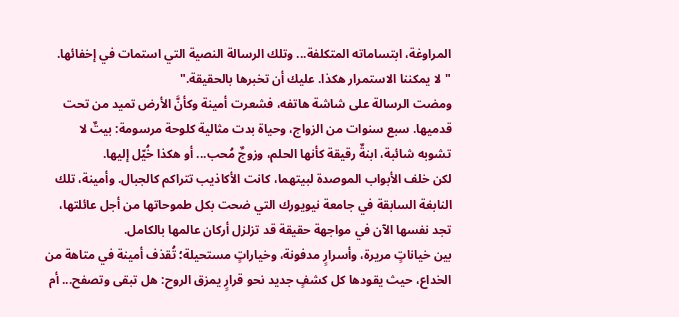المراوغة، ابتساماته المتكلفة... وتلك الرسالة النصية التي استمات في إخفائها.
"لا يمكننا الاستمرار هكذا. عليك أن تخبرها بالحقيقة."
ومضت الرسالة على شاشة هاتفه، فشعرت أمينة وكأنَّ الأرض تميد من تحت قدميها. سبع سنوات من الزواج، وحياة بدت مثالية كلوحة مرسومة: بيتٌ لا تشوبه شائبة، ابنةٌ رقيقة كأنها الحلم، وزوجٌ مُحب... أو هكذا خُيّل إليها.
لكن خلف الأبواب الموصدة لبيتهما، كانت الأكاذيب تتراكم كالجبال. وأمينة، تلك النابغة السابقة في جامعة نيويورك التي ضحت بكل طموحاتها من أجل عائلتها، تجد نفسها الآن في مواجهة حقيقة قد تزلزل أركان عالمها بالكامل.
بين خياناتٍ مريرة، وأسرارٍ مدفونة، وخياراتٍ مستحيلة؛ تُقذف أمينة في متاهة من الخداع، حيث يقودها كل كشفٍ جديد نحو قرارٍ يمزق الروح: هل تبقى وتصفح... أم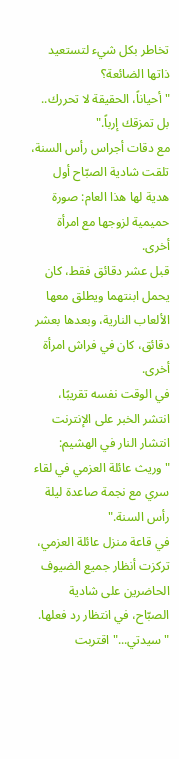تخاطر بكل شيء لتستعيد ذاتها الضائعة؟
"أحياناً، الحقيقة لا تحررك.. بل تمزقك إرباً."
مع دقات أجراس رأس السنة، تلقت شادية الصبّاح أول هدية لها هذا العام: صورة حميمية لزوجها مع امرأة أخرى.
قبل عشر دقائق فقط، كان يحمل ابنتهما ويطلق معها الألعاب النارية، وبعدها بعشر دقائق، كان في فراش امرأة أخرى.
في الوقت نفسه تقريبًا، انتشر الخبر على الإنترنت انتشار النار في الهشيم: "وريث عائلة العزمي في لقاء سري مع نجمة صاعدة ليلة رأس السنة."
في قاعة منزل عائلة العزمي، تركزت أنظار جميع الضيوف الحاضرين على شادية الصبّاح، في انتظار رد فعلها.
"سيدتي..." اقتربت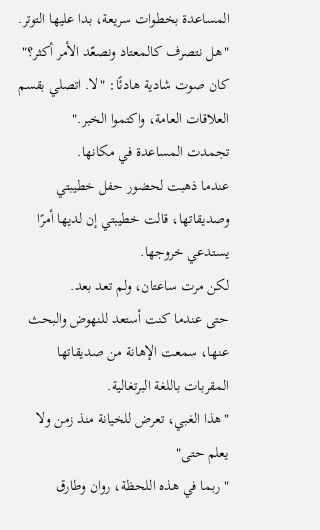المساعدة بخطوات سريعة، بدا عليها التوتر.
"هل نتصرف كالمعتاد ونصعّد الأمر أكثر؟"
كان صوت شادية هادئًا: "لا. اتصلي بقسم العلاقات العامة، واكتموا الخبر."
تجمدت المساعدة في مكانها.
عندما ذهبت لحضور حفل خطيبتي وصديقاتها، قالت خطيبتي إن لديها أمرًا يستدعي خروجها.
لكن مرت ساعتان، ولم تعد بعد.
حتى عندما كنت أستعد للنهوض والبحث عنها، سمعت الإهانة من صديقاتها المقربات باللغة البرتغالية.
"هذا الغبي، تعرض للخيانة منذ زمن ولا يعلم حتى"
"ربما في هذه اللحظة، روان وطارق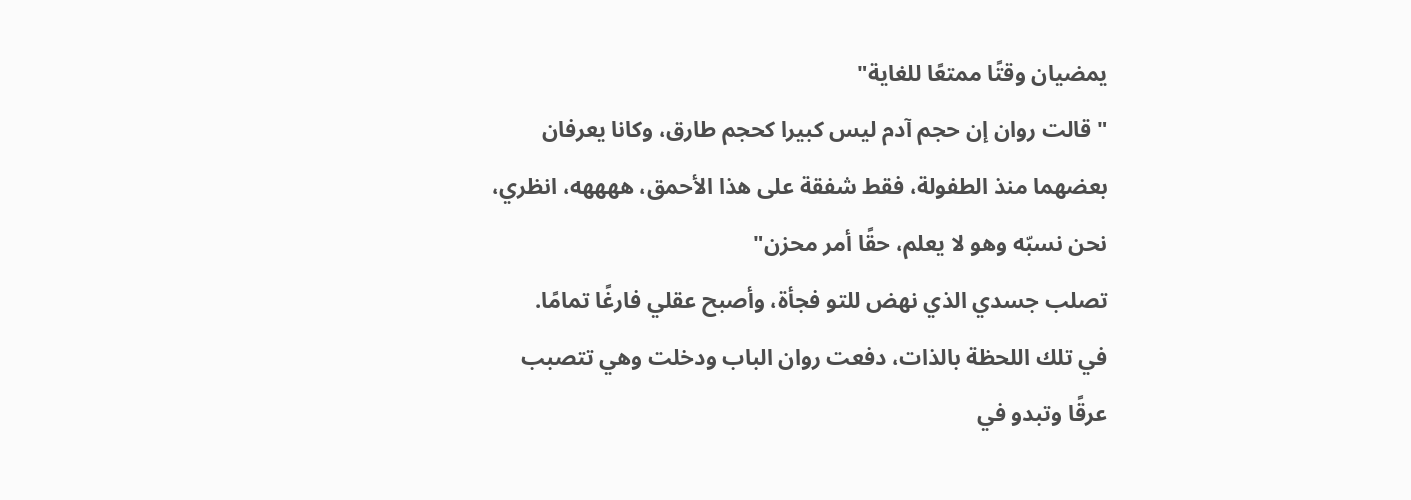يمضيان وقتًا ممتعًا للغاية"
"قالت روان إن حجم آدم ليس كبيرا كحجم طارق، وكانا يعرفان بعضهما منذ الطفولة، فقط شفقة على هذا الأحمق، ههههه، انظري، نحن نسبّه وهو لا يعلم، حقًا أمر محزن"
تصلب جسدي الذي نهض للتو فجأة، وأصبح عقلي فارغًا تمامًا.
في تلك اللحظة بالذات، دفعت روان الباب ودخلت وهي تتصبب عرقًا وتبدو في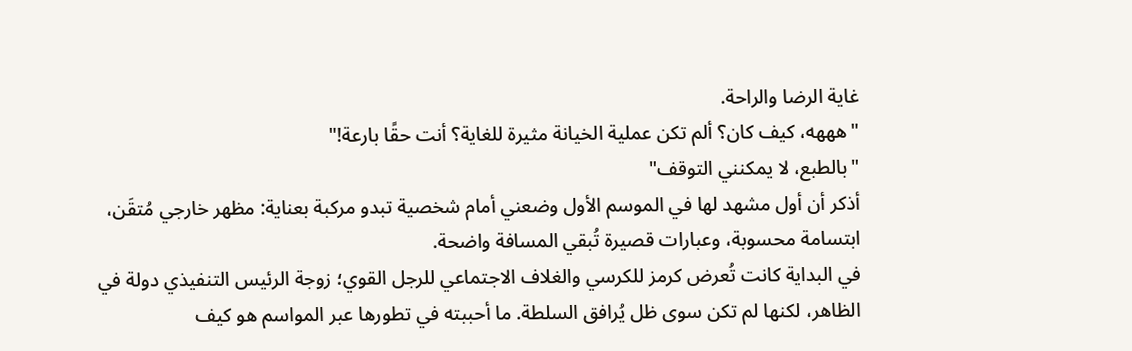غاية الرضا والراحة.
"هههه، كيف كان؟ ألم تكن عملية الخيانة مثيرة للغاية؟ أنت حقًا بارعة!"
"بالطبع، لا يمكنني التوقف"
أذكر أن أول مشهد لها في الموسم الأول وضعني أمام شخصية تبدو مركبة بعناية: مظهر خارجي مُتقَن، ابتسامة محسوبة، وعبارات قصيرة تُبقي المسافة واضحة.
في البداية كانت تُعرض كرمز للكرسي والغلاف الاجتماعي للرجل القوي؛ زوجة الرئيس التنفيذي دولة في الظاهر، لكنها لم تكن سوى ظل يُرافق السلطة. ما أحببته في تطورها عبر المواسم هو كيف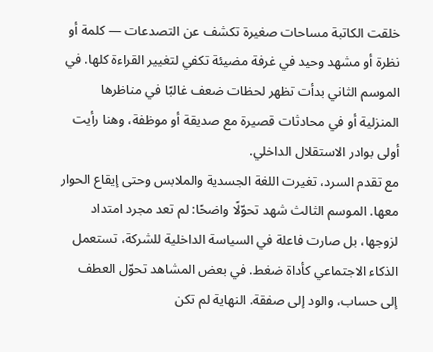خلقت الكاتبة مساحات صغيرة تكشف عن التصدعات — كلمة أو نظرة أو مشهد وحيد في غرفة مضيئة تكفي لتغيير القراءة كلها. في الموسم الثاني بدأت تظهر لحظات ضعف غالبًا في مناظرها المنزلية أو في محادثات قصيرة مع صديقة أو موظفة، وهنا رأيت أولى بوادر الاستقلال الداخلي.
مع تقدم السرد، تغيرت اللغة الجسدية والملابس وحتى إيقاع الحوار معها. الموسم الثالث شهد تحوّلًا واضحًا: لم تعد مجرد امتداد لزوجها، بل صارت فاعلة في السياسة الداخلية للشركة، تستعمل الذكاء الاجتماعي كأداة ضغط. في بعض المشاهد تحوّل العطف إلى حساب، والود إلى صفقة. النهاية لم تكن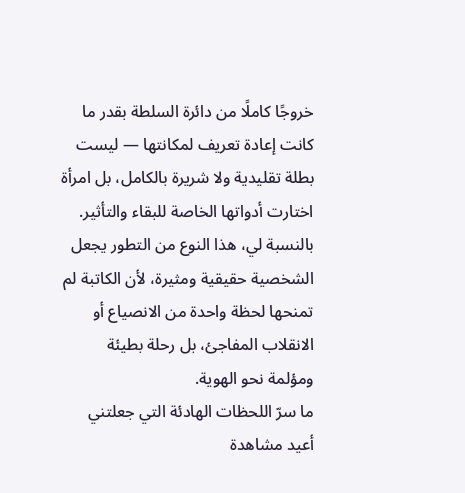خروجًا كاملًا من دائرة السلطة بقدر ما كانت إعادة تعريف لمكانتها — ليست بطلة تقليدية ولا شريرة بالكامل، بل امرأة اختارت أدواتها الخاصة للبقاء والتأثير. بالنسبة لي، هذا النوع من التطور يجعل الشخصية حقيقية ومثيرة، لأن الكاتبة لم تمنحها لحظة واحدة من الانصياع أو الانقلاب المفاجئ، بل رحلة بطيئة ومؤلمة نحو الهوية.
ما سرّ اللحظات الهادئة التي جعلتني أعيد مشاهدة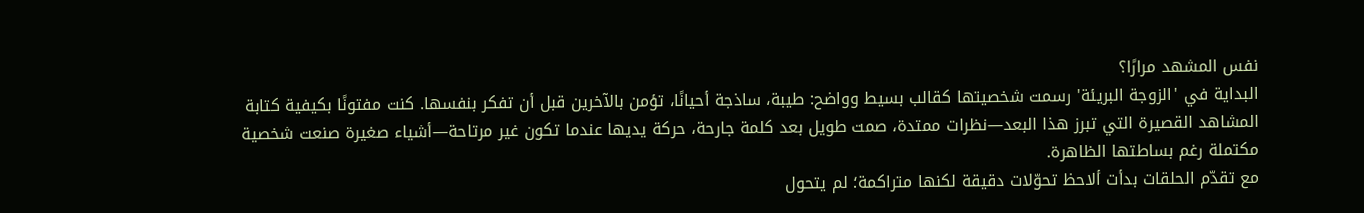نفس المشهد مرارًا؟
البداية في 'الزوجة البريئة' رسمت شخصيتها كقالب بسيط وواضح: طيبة، ساذجة أحيانًا، تؤمن بالآخرين قبل أن تفكر بنفسها. كنت مفتونًا بكيفية كتابة المشاهد القصيرة التي تبرز هذا البعد—نظرات ممتدة، صمت طويل بعد كلمة جارحة، حركة يديها عندما تكون غير مرتاحة—أشياء صغيرة صنعت شخصية مكتملة رغم بساطتها الظاهرة.
مع تقدّم الحلقات بدأت ألاحظ تحوّلات دقيقة لكنها متراكمة؛ لم يتحول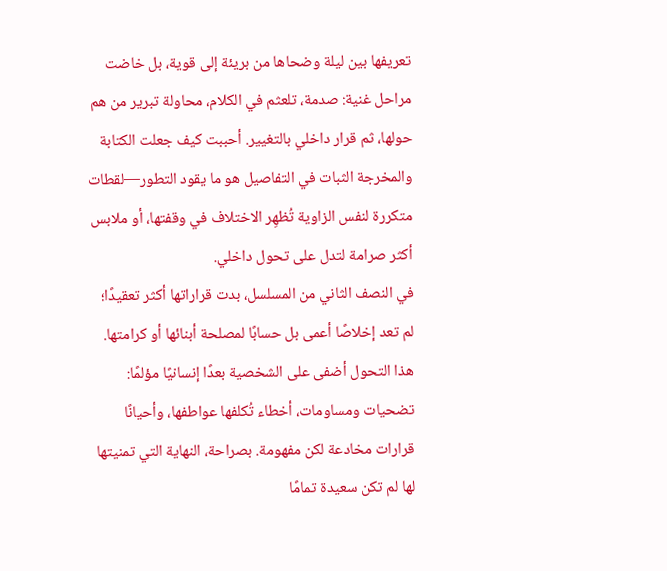تعريفها بين ليلة وضحاها من بريئة إلى قوية، بل خاضت مراحل غنية: صدمة، تلعثم في الكلام، محاولة تبرير من هم حولها، ثم قرار داخلي بالتغيير. أحببت كيف جعلت الكتابة والمخرجة الثبات في التفاصيل هو ما يقود التطور—لقطات متكررة لنفس الزاوية تُظهِر الاختلاف في وقفتها، أو ملابس أكثر صرامة لتدل على تحول داخلي.
في النصف الثاني من المسلسل، بدت قراراتها أكثر تعقيدًا؛ لم تعد إخلاصًا أعمى بل حسابًا لمصلحة أبنائها أو كرامتها. هذا التحول أضفى على الشخصية بعدًا إنسانيًا مؤلمًا: تضحيات ومساومات، أخطاء تُكلفها عواطفها، وأحيانًا قرارات مخادعة لكن مفهومة. بصراحة، النهاية التي تمنيتها لها لم تكن سعيدة تمامًا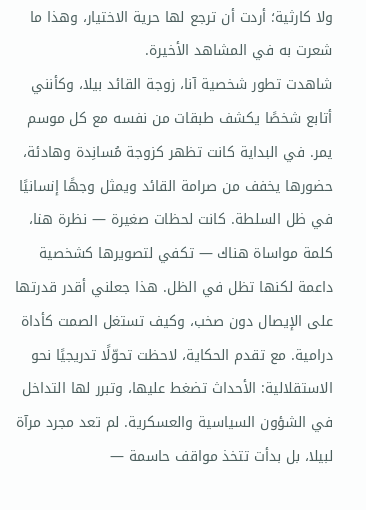ولا كارثية؛ أردت أن ترجع لها حرية الاختيار، وهذا ما شعرت به في المشاهد الأخيرة.
شاهدت تطور شخصية آنا، زوجة القائد بيلا، وكأنني أتابع شخصًا يكشف طبقات من نفسه مع كل موسم يمر. في البداية كانت تظهر كزوجة مُسانِدة وهادئة، حضورها يخفف من صرامة القائد ويمثل وجهًا إنسانيًا في ظل السلطة. كانت لحظات صغيرة — نظرة هنا، كلمة مواساة هناك — تكفي لتصويرها كشخصية داعمة لكنها تظل في الظل. هذا جعلني أقدر قدرتها على الإيصال دون صخب، وكيف تستغل الصمت كأداة درامية. مع تقدم الحكاية، لاحظت تحوّلًا تدريجيًا نحو الاستقلالية: الأحداث تضغط عليها، وتبرر لها التداخل في الشؤون السياسية والعسكرية. لم تعد مجرد مرآة لبيلا، بل بدأت تتخذ مواقف حاسمة —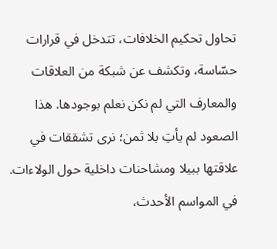تحاول تحكيم الخلافات، تتدخل في قرارات حسّاسة، وتكشف عن شبكة من العلاقات والمعارف التي لم نكن نعلم بوجودها. هذا الصعود لم يأتِ بلا ثمن؛ نرى تشققات في علاقتها ببيلا ومشاحنات داخلية حول الولاءات. في المواسم الأحدث،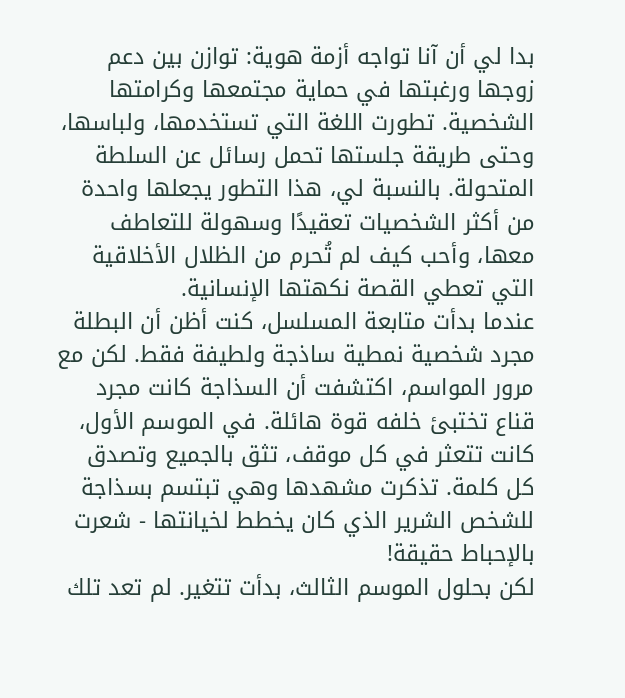بدا لي أن آنا تواجه أزمة هوية: توازن بين دعم زوجها ورغبتها في حماية مجتمعها وكرامتها الشخصية. تطورت اللغة التي تستخدمها، ولباسها، وحتى طريقة جلستها تحمل رسائل عن السلطة المتحولة. بالنسبة لي، هذا التطور يجعلها واحدة من أكثر الشخصيات تعقيدًا وسهولة للتعاطف معها، وأحب كيف لم تُحرم من الظلال الأخلاقية التي تعطي القصة نكهتها الإنسانية.
عندما بدأت متابعة المسلسل، كنت أظن أن البطلة مجرد شخصية نمطية ساذجة ولطيفة فقط. لكن مع مرور المواسم، اكتشفت أن السذاجة كانت مجرد قناع تختبئ خلفه قوة هائلة. في الموسم الأول، كانت تتعثر في كل موقف، تثق بالجميع وتصدق كل كلمة. تذكرت مشهدها وهي تبتسم بسذاجة للشخص الشرير الذي كان يخطط لخيانتها - شعرت بالإحباط حقيقة!
لكن بحلول الموسم الثالث، بدأت تتغير. لم تعد تلك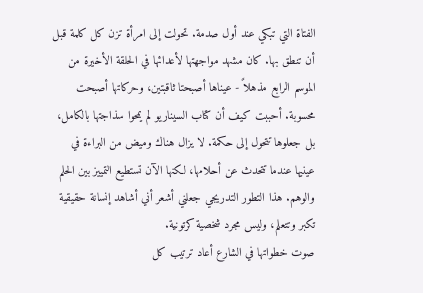الفتاة التي تبكي عند أول صدمة. تحولت إلى امرأة تزن كل كلمة قبل أن تنطق بها. كان مشهد مواجهتها لأعدائها في الحلقة الأخيرة من الموسم الرابع مذهلاً - عيناها أصبحتا ثاقبتين، وحركاتها أصبحت محسوبة. أحببت كيف أن كتاب السيناريو لم يمحوا سذاجتها بالكامل، بل جعلوها تتحول إلى حكمة. لا يزال هناك وميض من البراءة في عينيها عندما تتحدث عن أحلامها، لكنها الآن تستطيع التمييز بين الحلم والوهم. هذا التطور التدريجي جعلني أشعر أني أشاهد إنسانة حقيقية تكبر وتتعلم، وليس مجرد شخصية كرتونية.
صوت خطواتها في الشارع أعاد ترتيب كل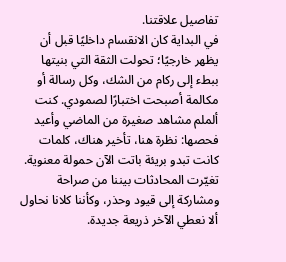تفاصيل علاقتنا.
في البداية كان الانقسام داخليًا قبل أن يظهر خارجيًا؛ تحولت الثقة التي بنيتها ببطء إلى ركام من الشك، وكل رسالة أو مكالمة أصبحت اختبارًا لصمودي. كنت ألملم مشاهد صغيرة من الماضي وأعيد فحصها: نظرة هنا، تأخير هناك، كلمات كانت تبدو بريئة باتت الآن حمولة معنوية. تغيّرت المحادثات بيننا من صراحة ومشاركة إلى قيود وحذر، وكأننا كلانا نحاول ألا نعطي الآخر ذريعة جديدة.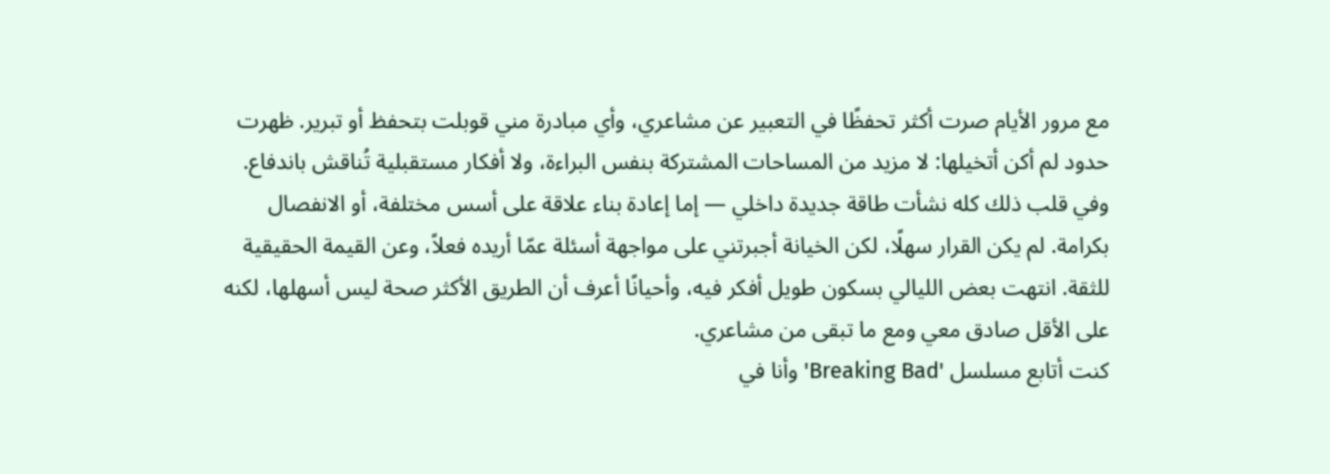مع مرور الأيام صرت أكثر تحفظًا في التعبير عن مشاعري، وأي مبادرة مني قوبلت بتحفظ أو تبرير. ظهرت حدود لم أكن أتخيلها: لا مزيد من المساحات المشتركة بنفس البراءة، ولا أفكار مستقبلية تُناقش باندفاع. وفي قلب ذلك كله نشأت طاقة جديدة داخلي — إما إعادة بناء علاقة على أسس مختلفة، أو الانفصال بكرامة. لم يكن القرار سهلًا، لكن الخيانة أجبرتني على مواجهة أسئلة عمّا أريده فعلاً، وعن القيمة الحقيقية للثقة. انتهت بعض الليالي بسكون طويل أفكر فيه، وأحيانًا أعرف أن الطريق الأكثر صحة ليس أسهلها، لكنه على الأقل صادق معي ومع ما تبقى من مشاعري.
كنت أتابع مسلسل 'Breaking Bad' وأنا في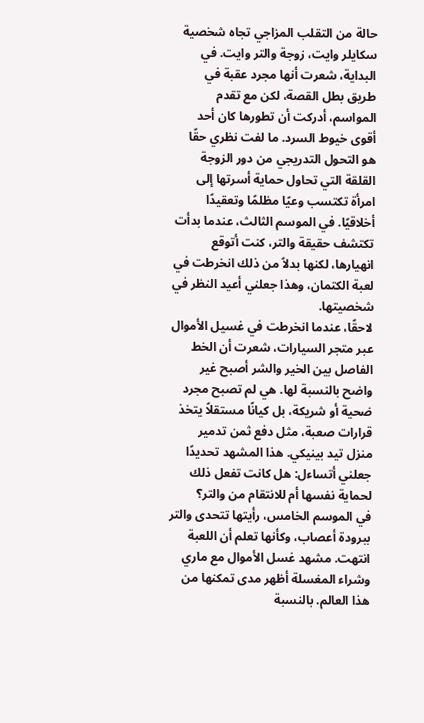حالة من التقلب المزاجي تجاه شخصية سكايلر وايت، زوجة والتر وايت. في البداية، شعرت أنها مجرد عقبة في طريق بطل القصة، لكن مع تقدم المواسم، أدركت أن تطورها كان أحد أقوى خيوط السرد. ما لفت نظري حقًا هو التحول التدريجي من دور الزوجة القلقة التي تحاول حماية أسرتها إلى امرأة تكتسب وعيًا مظلمًا وتعقيدًا أخلاقيًا. في الموسم الثالث، عندما بدأت تكتشف حقيقة والتر، كنت أتوقع انهيارها، لكنها بدلاً من ذلك انخرطت في لعبة الكتمان، وهذا جعلني أعيد النظر في شخصيتها.
لاحقًا، عندما انخرطت في غسيل الأموال عبر متجر السيارات، شعرت أن الخط الفاصل بين الخير والشر أصبح غير واضح بالنسبة لها. هي لم تصبح مجرد ضحية أو شريكة، بل كيانًا مستقلاً يتخذ قرارات صعبة، مثل دفع ثمن تدمير منزل تيد بينيكي. هذا المشهد تحديدًا جعلني أتساءل: هل كانت تفعل ذلك لحماية نفسها أم للانتقام من والتر؟
في الموسم الخامس، رأيتها تتحدى والتر ببرودة أعصاب، وكأنها تعلم أن اللعبة انتهت. مشهد غسل الأموال مع ماري وشراء المغسلة أظهر مدى تمكنها من هذا العالم. بالنسبة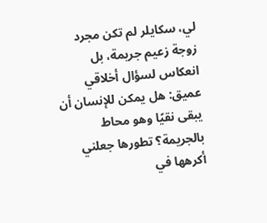لي، سكايلر لم تكن مجرد زوجة زعيم جريمة، بل انعكاس لسؤال أخلاقي عميق: هل يمكن للإنسان أن يبقى نقيًا وهو محاط بالجريمة؟ تطورها جعلني أكرهها في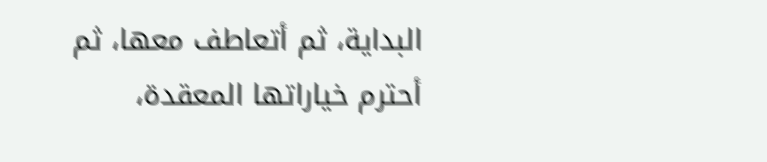البداية، ثم أتعاطف معها، ثم أحترم خياراتها المعقدة،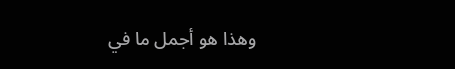وهذا هو أجمل ما في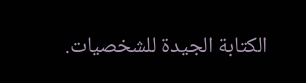الكتابة الجيدة للشخصيات.